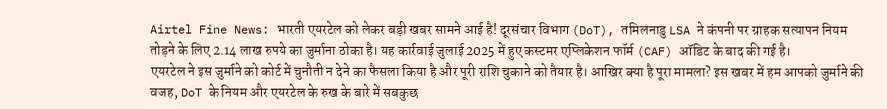Airtel Fine News: भारती एयरटेल को लेकर बड़ी खबर सामने आई है! दूरसंचार विभाग (DoT), तमिलनाडु LSA ने कंपनी पर ग्राहक सत्यापन नियम तोड़ने के लिए 2.14 लाख रुपये का जुर्माना ठोका है। यह कार्रवाई जुलाई 2025 में हुए कस्टमर एप्लिकेशन फॉर्म (CAF) ऑडिट के बाद की गई है।
एयरटेल ने इस जुर्माने को कोर्ट में चुनौती न देने का फैसला किया है और पूरी राशि चुकाने को तैयार है। आखिर क्या है पूरा मामला? इस खबर में हम आपको जुर्माने की वजह, DoT के नियम और एयरटेल के रुख के बारे में सबकुछ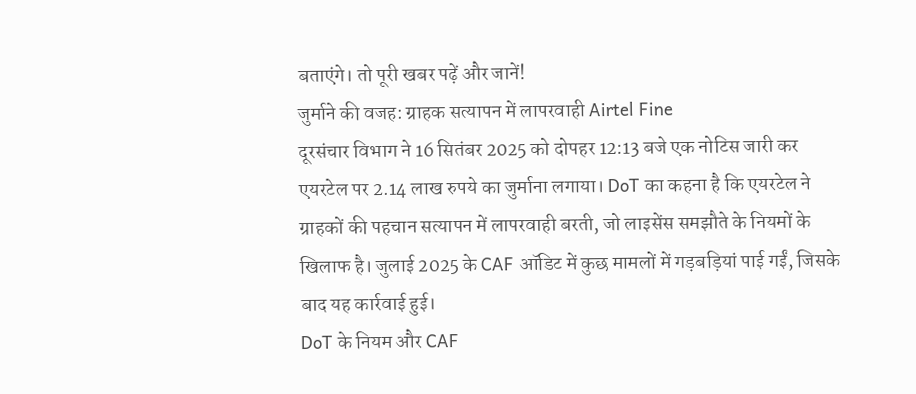बताएंगे। तो पूरी खबर पढ़ें और जानें!
जुर्माने की वजह: ग्राहक सत्यापन में लापरवाही Airtel Fine
दूरसंचार विभाग ने 16 सितंबर 2025 को दोपहर 12:13 बजे एक नोटिस जारी कर एयरटेल पर 2.14 लाख रुपये का जुर्माना लगाया। DoT का कहना है कि एयरटेल ने ग्राहकों की पहचान सत्यापन में लापरवाही बरती, जो लाइसेंस समझौते के नियमों के खिलाफ है। जुलाई 2025 के CAF ऑडिट में कुछ मामलों में गड़बड़ियां पाई गईं, जिसके बाद यह कार्रवाई हुई।
DoT के नियम और CAF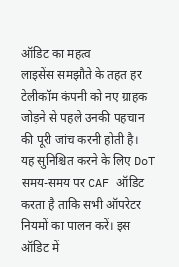ऑडिट का महत्व
लाइसेंस समझौते के तहत हर टेलीकॉम कंपनी को नए ग्राहक जोड़ने से पहले उनकी पहचान की पूरी जांच करनी होती है। यह सुनिश्चित करने के लिए DoT समय-समय पर CAF ऑडिट करता है ताकि सभी ऑपरेटर नियमों का पालन करें। इस ऑडिट में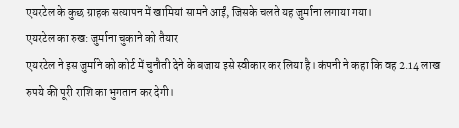एयरटेल के कुछ ग्राहक सत्यापन में खामियां सामने आईं, जिसके चलते यह जुर्माना लगाया गया।
एयरटेल का रुख: जुर्माना चुकाने को तैयार
एयरटेल ने इस जुर्माने को कोर्ट में चुनौती देने के बजाय इसे स्वीकार कर लिया है। कंपनी ने कहा कि वह 2.14 लाख रुपये की पूरी राशि का भुगतान कर देगी।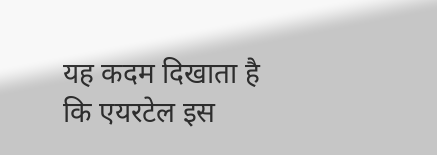यह कदम दिखाता है कि एयरटेल इस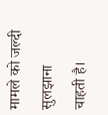मामले को जल्दी सुलझाना चाहती है।